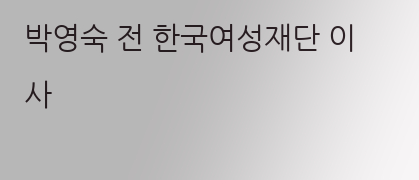박영숙 전 한국여성재단 이사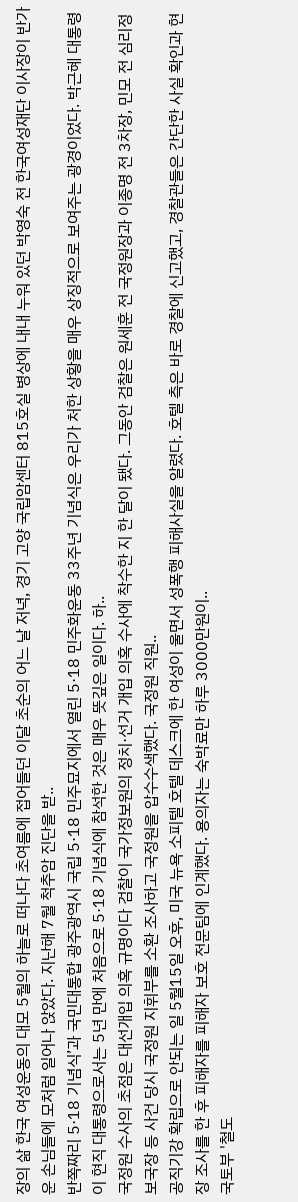장의 삶 한국 여성운동의 대모 5월의 하늘로 떠나다 초여름에 접어들던 이달 초순의 어느 날 저녁, 경기 고양 국립암센터 815호실 병상에 내내 누워 있던 박영숙 전 한국여성재단 이사장이 반가운 손님들에 모처럼 일어나 앉았다. 지난해 7월 척추암 진단을 받..
반쪽짜리 5·18 기념식’과 국민대통합 광주광역시 국립 5·18 민주묘지에서 열린 5·18 민주화운동 33주년 기념식은 우리가 처한 상황을 매우 상징적으로 보여주는 광경이었다. 박근혜 대통령이 현직 대통령으로서는 5년 만에 처음으로 5·18 기념식에 참석한 것은 매우 뜻깊은 일이다. 하..
국정원 수사의 초점은 대선개입 의혹 규명이다 검찰이 국가정보원의 정치·선거 개입 의혹 수사에 착수한 지 한 달이 됐다. 그동안 검찰은 원세훈 전 국정원장과 이종명 전 3차장, 민모 전 심리정보국장 등 사건 당시 국정원 지휘부를 소환 조사하고 국정원을 압수수색했다. 국정원 직원..
공직기강 확립으로 안되는 일 5월15일 오후, 미국 뉴욕 소피텔 호텔 데스크에 한 여성이 울면서 성폭행 피해사실을 알렸다. 호텔 측은 바로 경찰에 신고했고, 경찰관들은 간단한 사실 확인과 현장 조사를 한 후 피해자를 피해자 보호 전문팀에 인계했다. 용의자는 숙박료만 하루 3000만원이..
국토부 '철도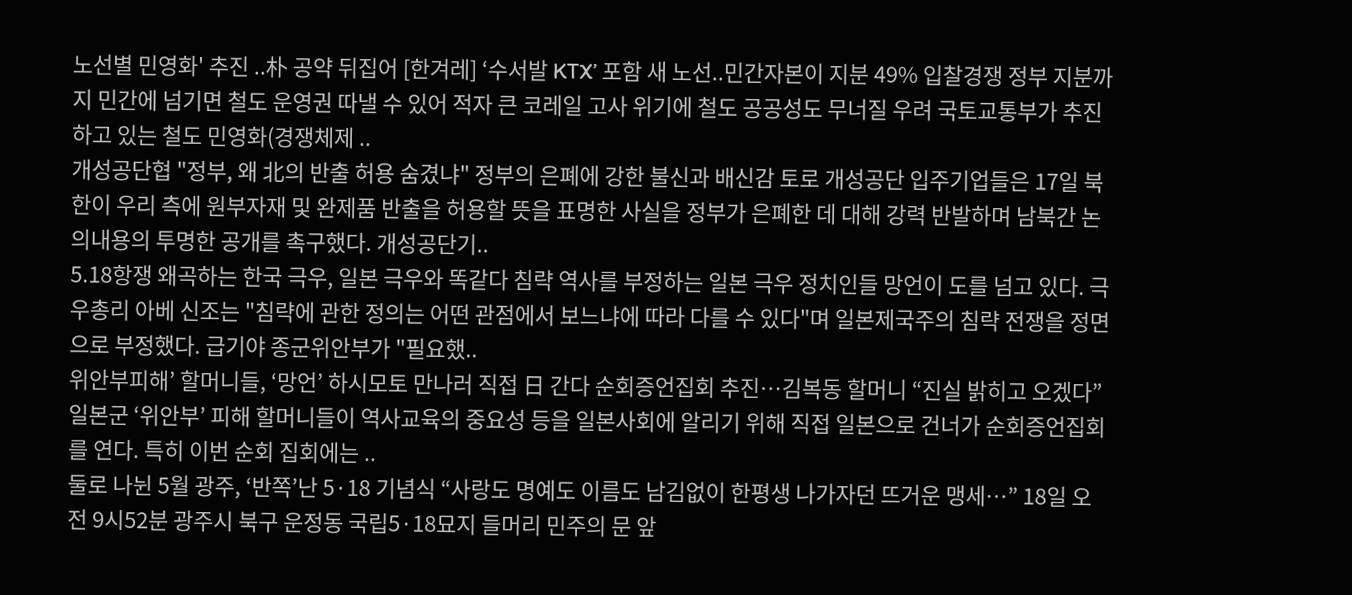노선별 민영화' 추진 ..朴 공약 뒤집어 [한겨레] ‘수서발 KTX’ 포함 새 노선..민간자본이 지분 49% 입찰경쟁 정부 지분까지 민간에 넘기면 철도 운영권 따낼 수 있어 적자 큰 코레일 고사 위기에 철도 공공성도 무너질 우려 국토교통부가 추진하고 있는 철도 민영화(경쟁체제 ..
개성공단협 "정부, 왜 北의 반출 허용 숨겼냐" 정부의 은폐에 강한 불신과 배신감 토로 개성공단 입주기업들은 17일 북한이 우리 측에 원부자재 및 완제품 반출을 허용할 뜻을 표명한 사실을 정부가 은폐한 데 대해 강력 반발하며 남북간 논의내용의 투명한 공개를 촉구했다. 개성공단기..
5.18항쟁 왜곡하는 한국 극우, 일본 극우와 똑같다 침략 역사를 부정하는 일본 극우 정치인들 망언이 도를 넘고 있다. 극우총리 아베 신조는 "침략에 관한 정의는 어떤 관점에서 보느냐에 따라 다를 수 있다"며 일본제국주의 침략 전쟁을 정면으로 부정했다. 급기야 종군위안부가 "필요했..
위안부피해’ 할머니들, ‘망언’ 하시모토 만나러 직접 日 간다 순회증언집회 추진…김복동 할머니 “진실 밝히고 오겠다” 일본군 ‘위안부’ 피해 할머니들이 역사교육의 중요성 등을 일본사회에 알리기 위해 직접 일본으로 건너가 순회증언집회를 연다. 특히 이번 순회 집회에는 ..
둘로 나뉜 5월 광주, ‘반쪽’난 5·18 기념식 “사랑도 명예도 이름도 남김없이 한평생 나가자던 뜨거운 맹세…” 18일 오전 9시52분 광주시 북구 운정동 국립5·18묘지 들머리 민주의 문 앞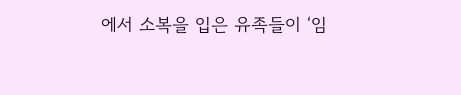에서 소복을 입은 유족들이 ‘임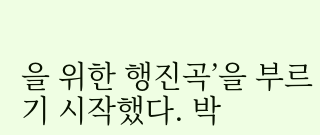을 위한 행진곡’을 부르기 시작했다. 박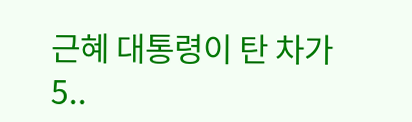근혜 대통령이 탄 차가 5..